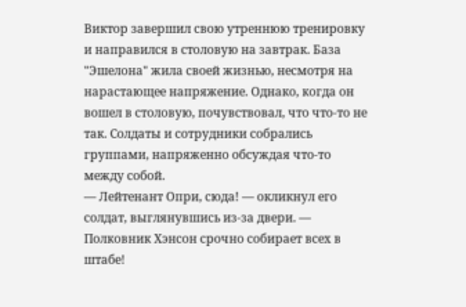Виктор завершил свою утреннюю тренировку и направился в столовую на завтрак. База "Эшелона" жила своей жизнью, несмотря на нарастающее напряжение. Однако, когда он вошел в столовую, почувствовал, что что-то не так. Солдаты и сотрудники собрались группами, напряженно обсуждая что-то между собой.
— Лейтенант Опри, сюда! — окликнул его солдат, выглянувшись из-за двери. — Полковник Хэнсон срочно собирает всех в штабе!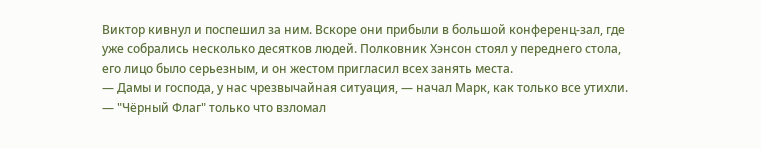Виктор кивнул и поспешил за ним. Вскоре они прибыли в большой конференц-зал, где уже собрались несколько десятков людей. Полковник Хэнсон стоял у переднего стола, его лицо было серьезным, и он жестом пригласил всех занять места.
— Дамы и господа, у нас чрезвычайная ситуация, — начал Марк, как только все утихли. — "Чёрный Флаг" только что взломал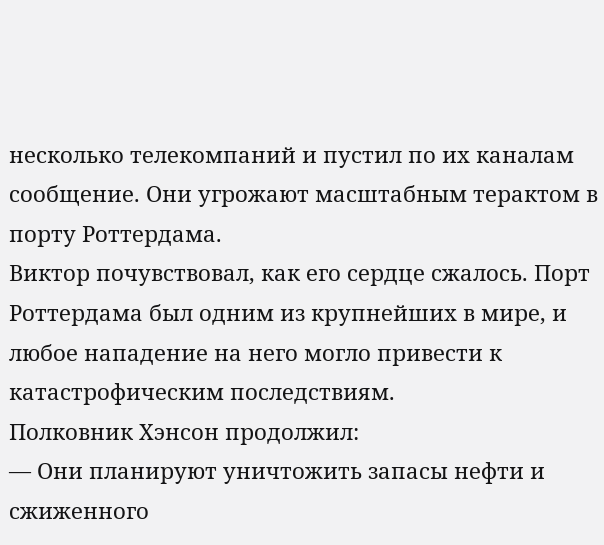несколько телекомпаний и пустил по их каналам сообщение. Они угрожают масштабным терактом в порту Роттердама.
Виктор почувствовал, как его сердце сжалось. Порт Роттердама был одним из крупнейших в мире, и любое нападение на него могло привести к катастрофическим последствиям.
Полковник Хэнсон продолжил:
— Они планируют уничтожить запасы нефти и сжиженного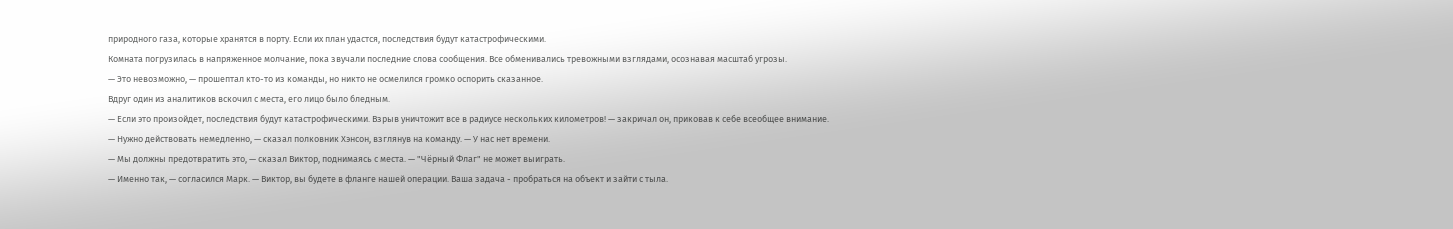природного газа, которые хранятся в порту. Если их план удастся, последствия будут катастрофическими.
Комната погрузилась в напряженное молчание, пока звучали последние слова сообщения. Все обменивались тревожными взглядами, осознавая масштаб угрозы.
— Это невозможно, — прошептал кто-то из команды, но никто не осмелился громко оспорить сказанное.
Вдруг один из аналитиков вскочил с места, его лицо было бледным.
— Если это произойдет, последствия будут катастрофическими. Взрыв уничтожит все в радиусе нескольких километров! — закричал он, приковав к себе всеобщее внимание.
— Нужно действовать немедленно, — сказал полковник Хэнсон, взглянув на команду. — У нас нет времени.
— Мы должны предотвратить это, — сказал Виктор, поднимаясь с места. — "Чёрный Флаг" не может выиграть.
— Именно так, — согласился Марк. — Виктор, вы будете в фланге нашей операции. Ваша задача - пробраться на объект и зайти с тыла.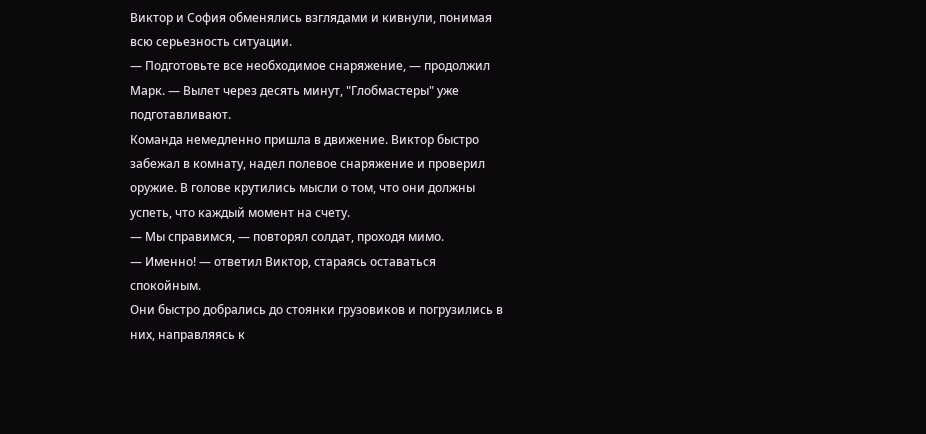Виктор и София обменялись взглядами и кивнули, понимая всю серьезность ситуации.
— Подготовьте все необходимое снаряжение, — продолжил Марк. — Вылет через десять минут, "Глобмастеры" уже подготавливают.
Команда немедленно пришла в движение. Виктор быстро забежал в комнату, надел полевое снаряжение и проверил оружие. В голове крутились мысли о том, что они должны успеть, что каждый момент на счету.
— Мы справимся, — повторял солдат, проходя мимо.
— Именно! — ответил Виктор, стараясь оставаться спокойным.
Они быстро добрались до стоянки грузовиков и погрузились в них, направляясь к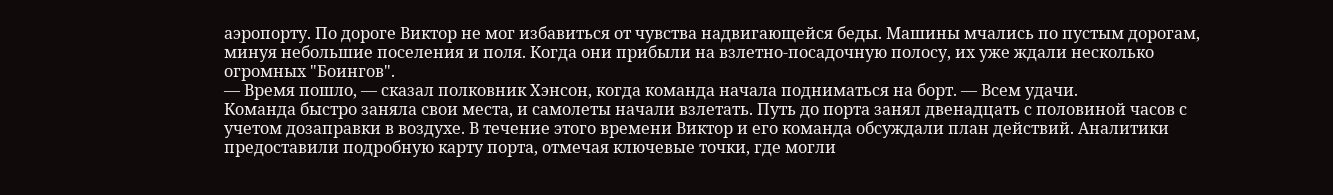аэропорту. По дороге Виктор не мог избавиться от чувства надвигающейся беды. Машины мчались по пустым дорогам, минуя небольшие поселения и поля. Когда они прибыли на взлетно-посадочную полосу, их уже ждали несколько огромных "Боингов".
— Время пошло, — сказал полковник Хэнсон, когда команда начала подниматься на борт. — Всем удачи.
Команда быстро заняла свои места, и самолеты начали взлетать. Путь до порта занял двенадцать с половиной часов с учетом дозаправки в воздухе. В течение этого времени Виктор и его команда обсуждали план действий. Аналитики предоставили подробную карту порта, отмечая ключевые точки, где могли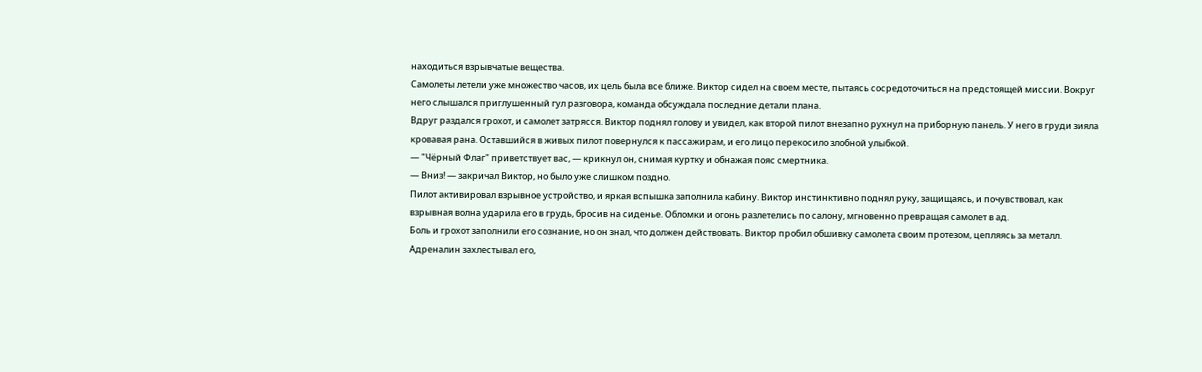находиться взрывчатые вещества.
Самолеты летели уже множество часов, их цель была все ближе. Виктор сидел на своем месте, пытаясь сосредоточиться на предстоящей миссии. Вокруг него слышался приглушенный гул разговора, команда обсуждала последние детали плана.
Вдруг раздался грохот, и самолет затрясся. Виктор поднял голову и увидел, как второй пилот внезапно рухнул на приборную панель. У него в груди зияла кровавая рана. Оставшийся в живых пилот повернулся к пассажирам, и его лицо перекосило злобной улыбкой.
— "Чёрный Флаг" приветствует вас, — крикнул он, снимая куртку и обнажая пояс смертника.
— Вниз! — закричал Виктор, но было уже слишком поздно.
Пилот активировал взрывное устройство, и яркая вспышка заполнила кабину. Виктор инстинктивно поднял руку, защищаясь, и почувствовал, как взрывная волна ударила его в грудь, бросив на сиденье. Обломки и огонь разлетелись по салону, мгновенно превращая самолет в ад.
Боль и грохот заполнили его сознание, но он знал, что должен действовать. Виктор пробил обшивку самолета своим протезом, цепляясь за металл. Адреналин захлестывал его,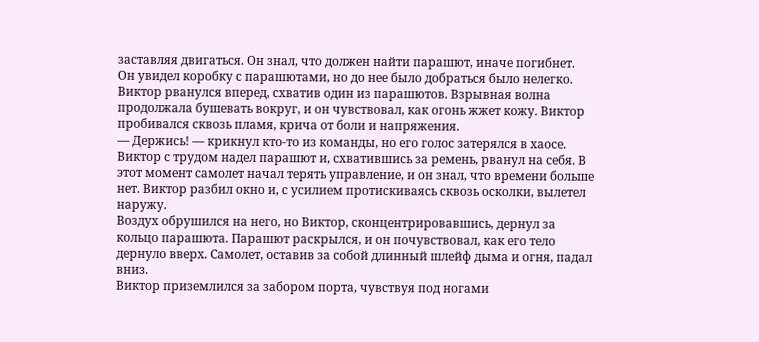заставляя двигаться. Он знал, что должен найти парашют, иначе погибнет.
Он увидел коробку с парашютами, но до нее было добраться было нелегко. Виктор рванулся вперед, схватив один из парашютов. Взрывная волна продолжала бушевать вокруг, и он чувствовал, как огонь жжет кожу. Виктор пробивался сквозь пламя, крича от боли и напряжения.
— Держись! — крикнул кто-то из команды, но его голос затерялся в хаосе.
Виктор с трудом надел парашют и, схватившись за ремень, рванул на себя. В этот момент самолет начал терять управление, и он знал, что времени больше нет. Виктор разбил окно и, с усилием протискиваясь сквозь осколки, вылетел наружу.
Воздух обрушился на него, но Виктор, сконцентрировавшись, дернул за кольцо парашюта. Парашют раскрылся, и он почувствовал, как его тело дернуло вверх. Самолет, оставив за собой длинный шлейф дыма и огня, падал вниз.
Виктор приземлился за забором порта, чувствуя под ногами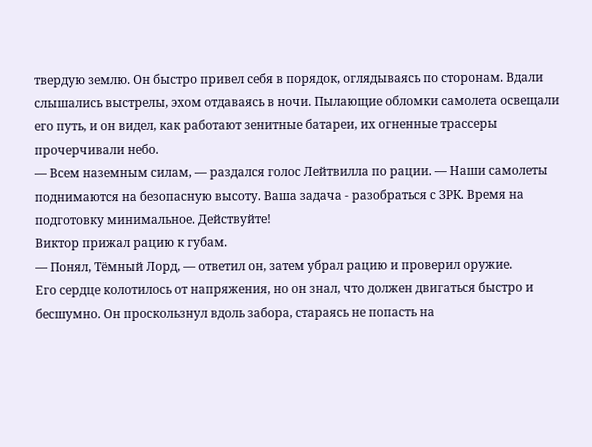твердую землю. Он быстро привел себя в порядок, оглядываясь по сторонам. Вдали слышались выстрелы, эхом отдаваясь в ночи. Пылающие обломки самолета освещали его путь, и он видел, как работают зенитные батареи, их огненные трассеры прочерчивали небо.
— Всем наземным силам, — раздался голос Лейтвилла по рации. — Наши самолеты поднимаются на безопасную высоту. Ваша задача - разобраться с ЗРК. Время на подготовку минимальное. Действуйте!
Виктор прижал рацию к губам.
— Понял, Тёмный Лорд, — ответил он, затем убрал рацию и проверил оружие.
Его сердце колотилось от напряжения, но он знал, что должен двигаться быстро и бесшумно. Он проскользнул вдоль забора, стараясь не попасть на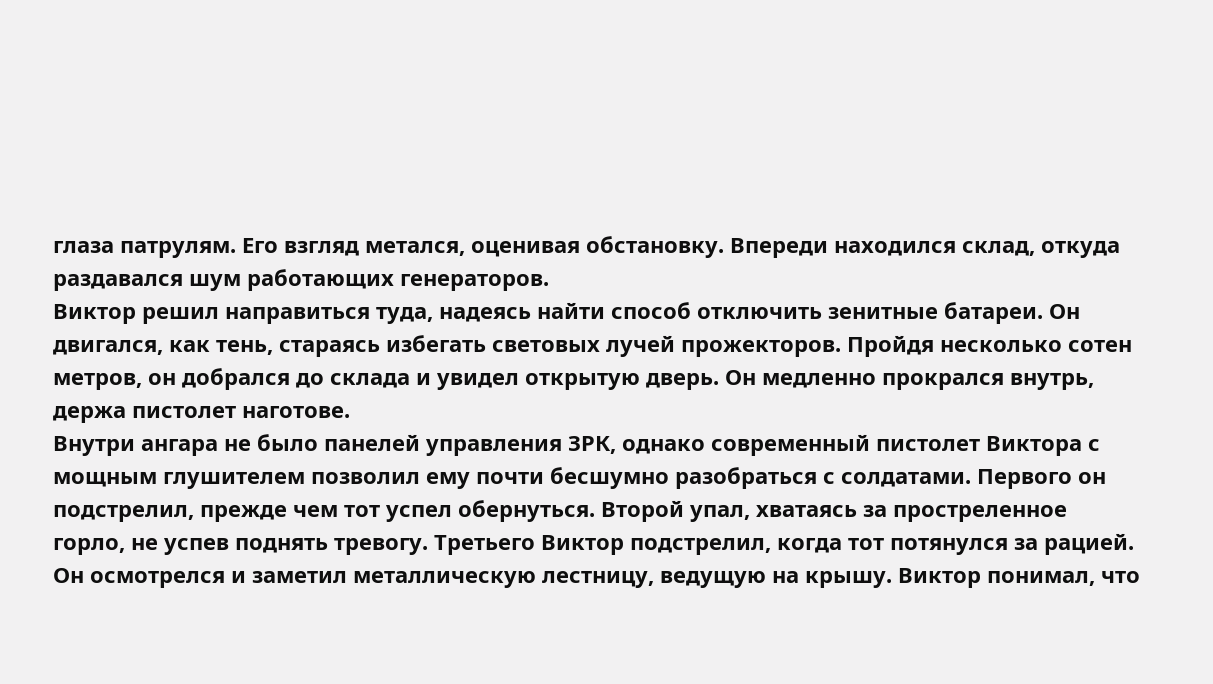глаза патрулям. Его взгляд метался, оценивая обстановку. Впереди находился склад, откуда раздавался шум работающих генераторов.
Виктор решил направиться туда, надеясь найти способ отключить зенитные батареи. Он двигался, как тень, стараясь избегать световых лучей прожекторов. Пройдя несколько сотен метров, он добрался до склада и увидел открытую дверь. Он медленно прокрался внутрь, держа пистолет наготове.
Внутри ангара не было панелей управления ЗРК, однако современный пистолет Виктора с мощным глушителем позволил ему почти бесшумно разобраться с солдатами. Первого он подстрелил, прежде чем тот успел обернуться. Второй упал, хватаясь за простреленное горло, не успев поднять тревогу. Третьего Виктор подстрелил, когда тот потянулся за рацией.
Он осмотрелся и заметил металлическую лестницу, ведущую на крышу. Виктор понимал, что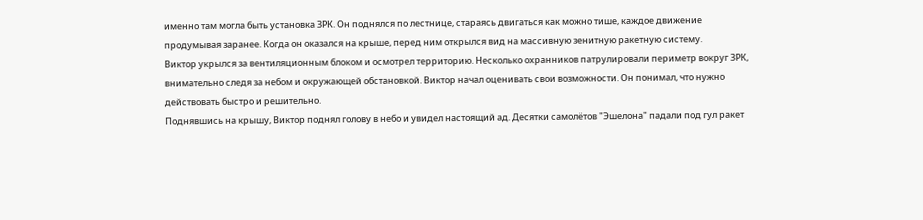именно там могла быть установка ЗРК. Он поднялся по лестнице, стараясь двигаться как можно тише, каждое движение продумывая заранее. Когда он оказался на крыше, перед ним открылся вид на массивную зенитную ракетную систему.
Виктор укрылся за вентиляционным блоком и осмотрел территорию. Несколько охранников патрулировали периметр вокруг ЗРК, внимательно следя за небом и окружающей обстановкой. Виктор начал оценивать свои возможности. Он понимал, что нужно действовать быстро и решительно.
Поднявшись на крышу, Виктор поднял голову в небо и увидел настоящий ад. Десятки самолётов "Эшелона" падали под гул ракет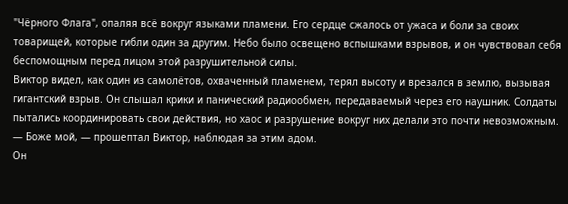"Чёрного Флага", опаляя всё вокруг языками пламени. Его сердце сжалось от ужаса и боли за своих товарищей, которые гибли один за другим. Небо было освещено вспышками взрывов, и он чувствовал себя беспомощным перед лицом этой разрушительной силы.
Виктор видел, как один из самолётов, охваченный пламенем, терял высоту и врезался в землю, вызывая гигантский взрыв. Он слышал крики и панический радиообмен, передаваемый через его наушник. Солдаты пытались координировать свои действия, но хаос и разрушение вокруг них делали это почти невозможным.
— Боже мой, — прошептал Виктор, наблюдая за этим адом.
Он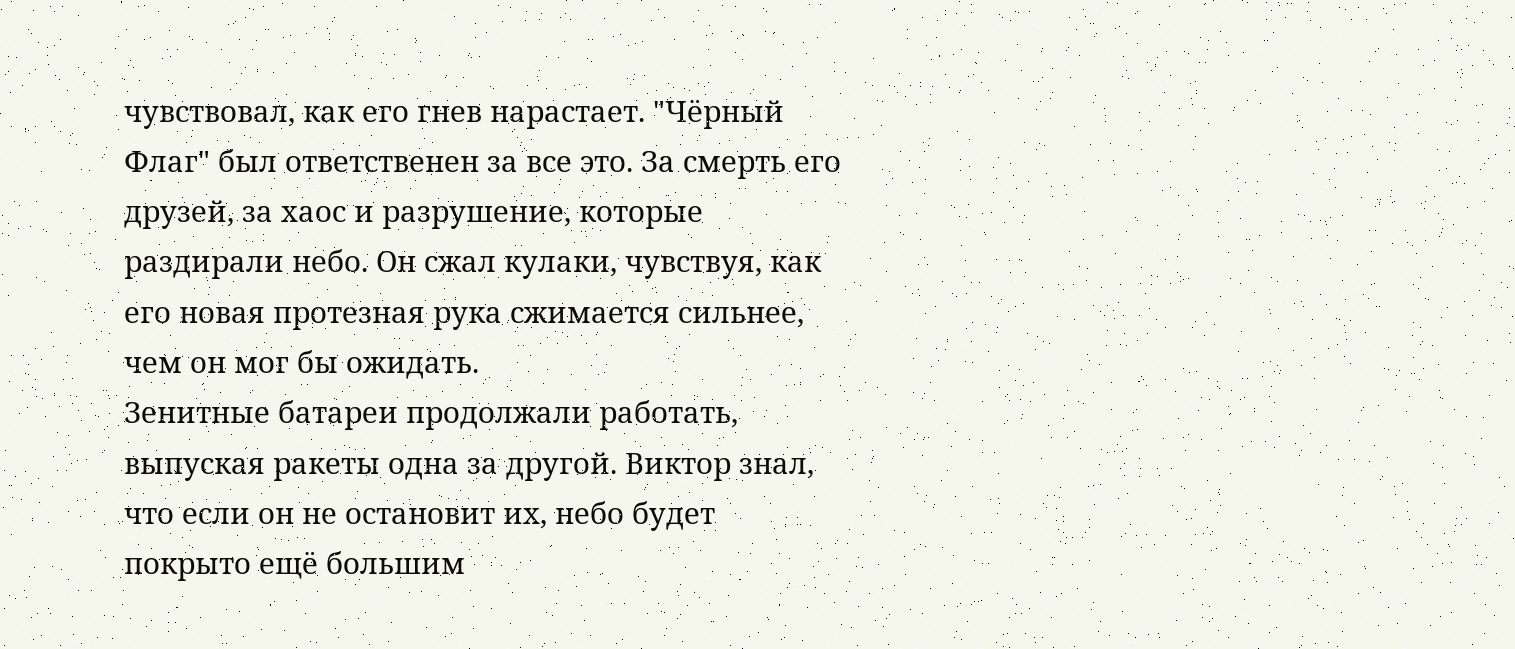чувствовал, как его гнев нарастает. "Чёрный Флаг" был ответственен за все это. За смерть его друзей, за хаос и разрушение, которые раздирали небо. Он сжал кулаки, чувствуя, как его новая протезная рука сжимается сильнее, чем он мог бы ожидать.
Зенитные батареи продолжали работать, выпуская ракеты одна за другой. Виктор знал, что если он не остановит их, небо будет покрыто ещё большим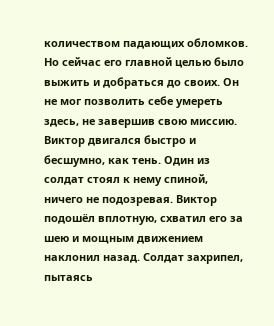количеством падающих обломков. Но сейчас его главной целью было выжить и добраться до своих. Он не мог позволить себе умереть здесь, не завершив свою миссию.
Виктор двигался быстро и бесшумно, как тень. Один из солдат стоял к нему спиной, ничего не подозревая. Виктор подошёл вплотную, схватил его за шею и мощным движением наклонил назад. Солдат захрипел, пытаясь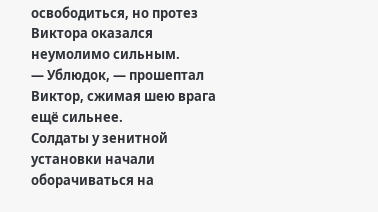освободиться, но протез Виктора оказался неумолимо сильным.
— Ублюдок, — прошептал Виктор, сжимая шею врага ещё сильнее.
Солдаты у зенитной установки начали оборачиваться на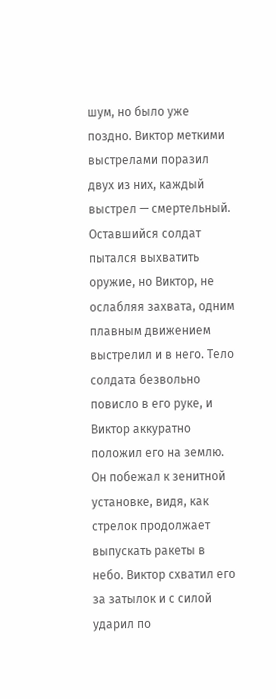шум, но было уже поздно. Виктор меткими выстрелами поразил двух из них, каждый выстрел — смертельный. Оставшийся солдат пытался выхватить оружие, но Виктор, не ослабляя захвата, одним плавным движением выстрелил и в него. Тело солдата безвольно повисло в его руке, и Виктор аккуратно положил его на землю.
Он побежал к зенитной установке, видя, как стрелок продолжает выпускать ракеты в небо. Виктор схватил его за затылок и с силой ударил по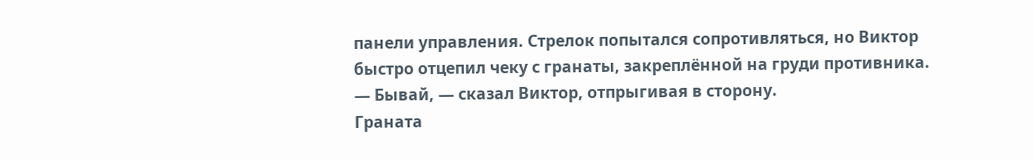панели управления. Стрелок попытался сопротивляться, но Виктор быстро отцепил чеку с гранаты, закреплённой на груди противника.
— Бывай, — сказал Виктор, отпрыгивая в сторону.
Граната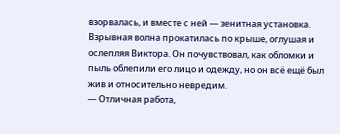взорвалась, и вместе с ней — зенитная установка. Взрывная волна прокатилась по крыше, оглушая и ослепляя Виктора. Он почувствовал, как обломки и пыль облепили его лицо и одежду, но он всё ещё был жив и относительно невредим.
— Отличная работа,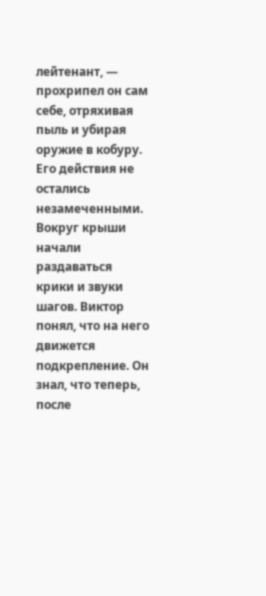лейтенант, — прохрипел он сам себе, отряхивая пыль и убирая оружие в кобуру.
Его действия не остались незамеченными. Вокруг крыши начали раздаваться крики и звуки шагов. Виктор понял, что на него движется подкрепление. Он знал, что теперь, после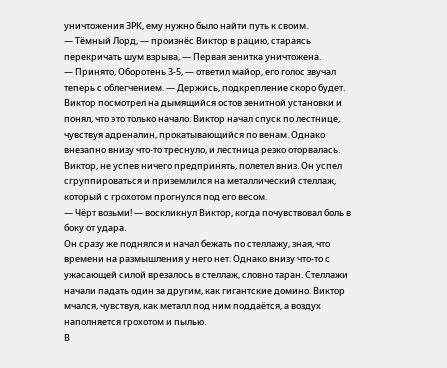уничтожения ЗРК, ему нужно было найти путь к своим.
— Тёмный Лорд, — произнёс Виктор в рацию, стараясь перекричать шум взрыва, — Первая зенитка уничтожена.
— Принято, Оборотень 3-5, — ответил майор, его голос звучал теперь с облегчением. — Держись, подкрепление скоро будет.
Виктор посмотрел на дымящийся остов зенитной установки и понял, что это только начало. Виктор начал спуск по лестнице, чувствуя адреналин, прокатывающийся по венам. Однако внезапно внизу что-то треснуло, и лестница резко оторвалась. Виктор, не успев ничего предпринять, полетел вниз. Он успел сгруппироваться и приземлился на металлический стеллаж, который с грохотом прогнулся под его весом.
— Чёрт возьми! — воскликнул Виктор, когда почувствовал боль в боку от удара.
Он сразу же поднялся и начал бежать по стеллажу, зная, что времени на размышления у него нет. Однако внизу что-то с ужасающей силой врезалось в стеллаж, словно таран. Стеллажи начали падать один за другим, как гигантские домино. Виктор мчался, чувствуя, как металл под ним поддаётся, а воздух наполняется грохотом и пылью.
В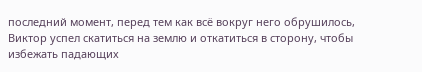последний момент, перед тем как всё вокруг него обрушилось, Виктор успел скатиться на землю и откатиться в сторону, чтобы избежать падающих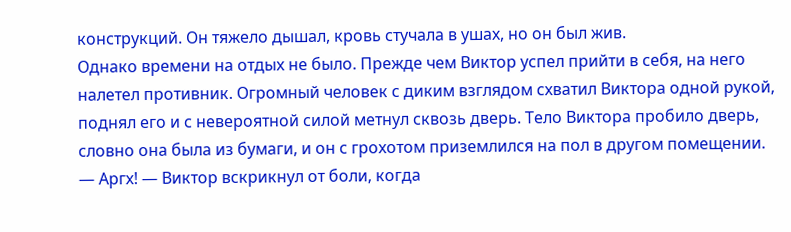конструкций. Он тяжело дышал, кровь стучала в ушах, но он был жив.
Однако времени на отдых не было. Прежде чем Виктор успел прийти в себя, на него налетел противник. Огромный человек с диким взглядом схватил Виктора одной рукой, поднял его и с невероятной силой метнул сквозь дверь. Тело Виктора пробило дверь, словно она была из бумаги, и он с грохотом приземлился на пол в другом помещении.
— Аргх! — Виктор вскрикнул от боли, когда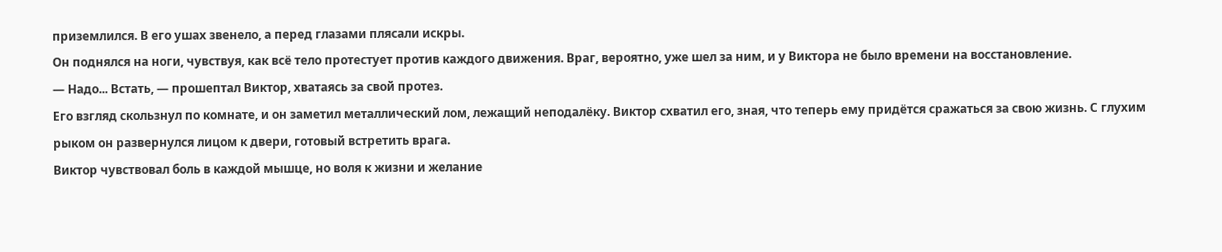приземлился. В его ушах звенело, а перед глазами плясали искры.
Он поднялся на ноги, чувствуя, как всё тело протестует против каждого движения. Враг, вероятно, уже шел за ним, и у Виктора не было времени на восстановление.
— Надо... Встать, — прошептал Виктор, хватаясь за свой протез.
Его взгляд скользнул по комнате, и он заметил металлический лом, лежащий неподалёку. Виктор схватил его, зная, что теперь ему придётся сражаться за свою жизнь. С глухим рыком он развернулся лицом к двери, готовый встретить врага.
Виктор чувствовал боль в каждой мышце, но воля к жизни и желание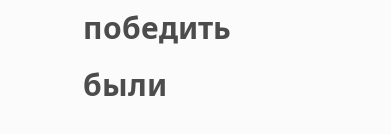победить были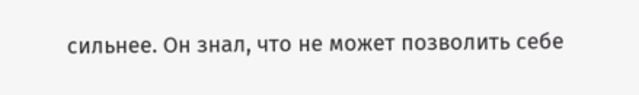сильнее. Он знал, что не может позволить себе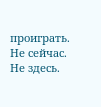проиграть. Не сейчас. Не здесь.